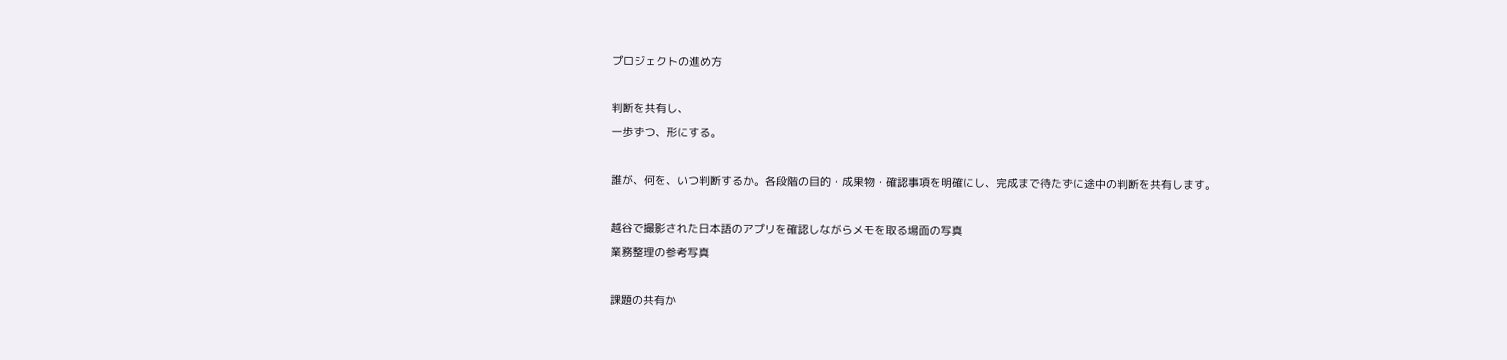プロジェクトの進め方

判断を共有し、
一歩ずつ、形にする。

誰が、何を、いつ判断するか。各段階の目的・成果物・確認事項を明確にし、完成まで待たずに途中の判断を共有します。

越谷で撮影された日本語のアプリを確認しながらメモを取る場面の写真
業務整理の参考写真

課題の共有か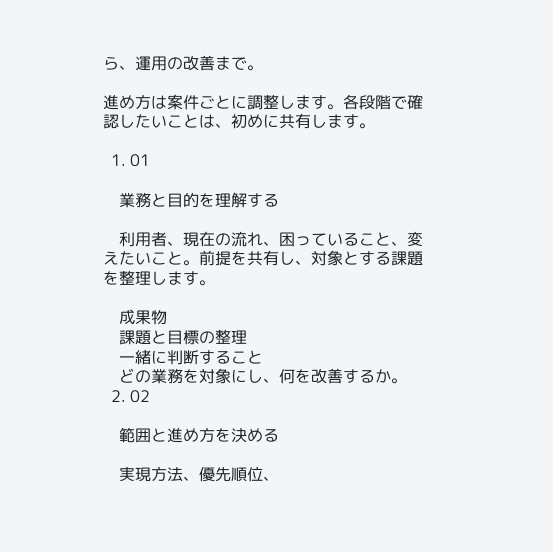ら、運用の改善まで。

進め方は案件ごとに調整します。各段階で確認したいことは、初めに共有します。

  1. 01

    業務と目的を理解する

    利用者、現在の流れ、困っていること、変えたいこと。前提を共有し、対象とする課題を整理します。

    成果物
    課題と目標の整理
    一緒に判断すること
    どの業務を対象にし、何を改善するか。
  2. 02

    範囲と進め方を決める

    実現方法、優先順位、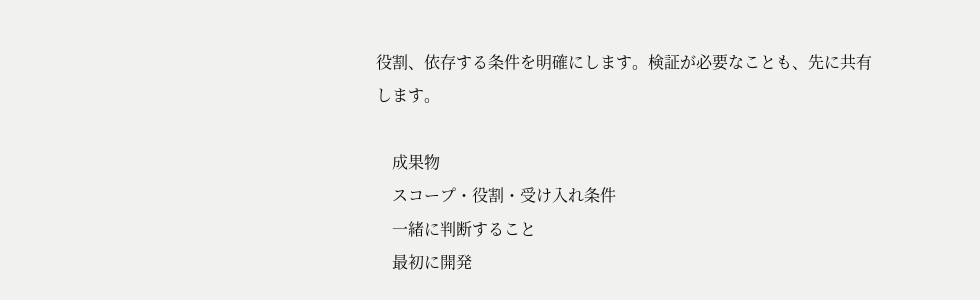役割、依存する条件を明確にします。検証が必要なことも、先に共有します。

    成果物
    スコープ・役割・受け入れ条件
    一緒に判断すること
    最初に開発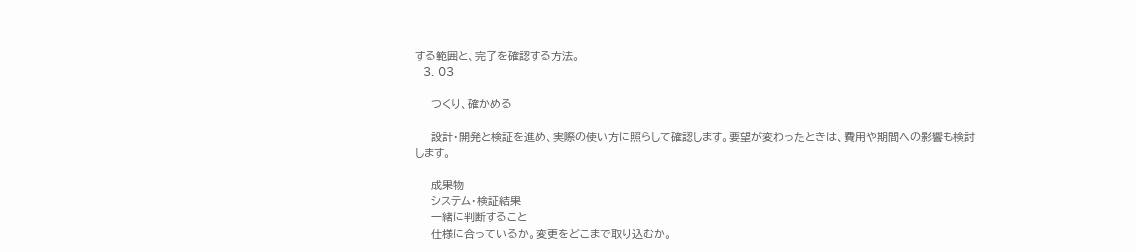する範囲と、完了を確認する方法。
  3. 03

    つくり、確かめる

    設計・開発と検証を進め、実際の使い方に照らして確認します。要望が変わったときは、費用や期間への影響も検討します。

    成果物
    システム・検証結果
    一緒に判断すること
    仕様に合っているか。変更をどこまで取り込むか。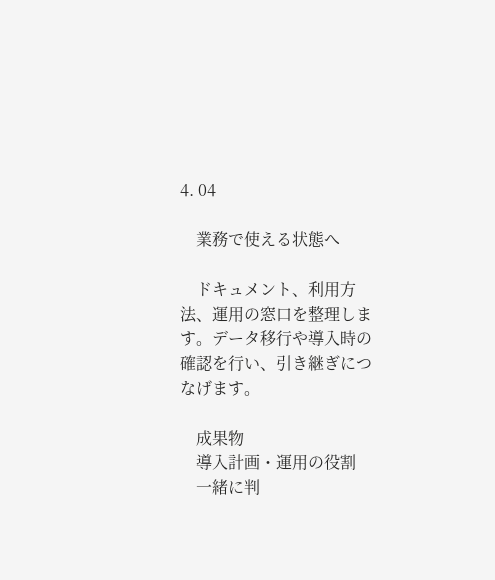4. 04

    業務で使える状態へ

    ドキュメント、利用方法、運用の窓口を整理します。データ移行や導入時の確認を行い、引き継ぎにつなげます。

    成果物
    導入計画・運用の役割
    一緒に判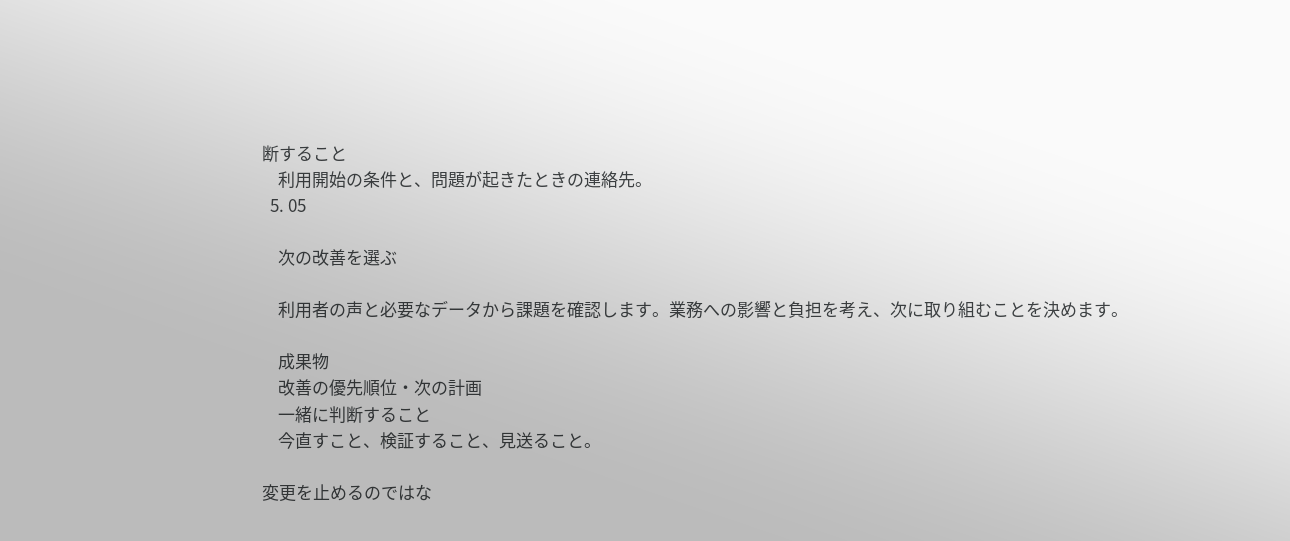断すること
    利用開始の条件と、問題が起きたときの連絡先。
  5. 05

    次の改善を選ぶ

    利用者の声と必要なデータから課題を確認します。業務への影響と負担を考え、次に取り組むことを決めます。

    成果物
    改善の優先順位・次の計画
    一緒に判断すること
    今直すこと、検証すること、見送ること。

変更を止めるのではな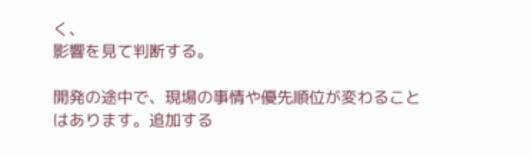く、
影響を見て判断する。

開発の途中で、現場の事情や優先順位が変わることはあります。追加する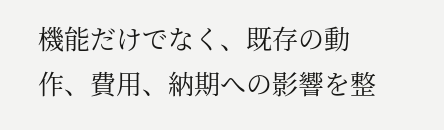機能だけでなく、既存の動作、費用、納期への影響を整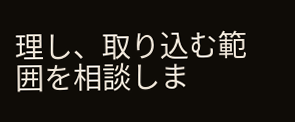理し、取り込む範囲を相談しま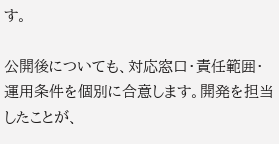す。

公開後についても、対応窓口・責任範囲・運用条件を個別に合意します。開発を担当したことが、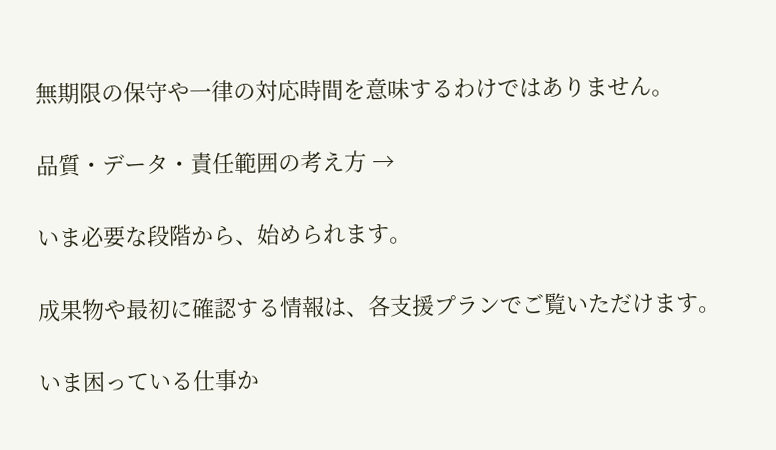無期限の保守や一律の対応時間を意味するわけではありません。

品質・データ・責任範囲の考え方 →

いま必要な段階から、始められます。

成果物や最初に確認する情報は、各支援プランでご覧いただけます。

いま困っている仕事か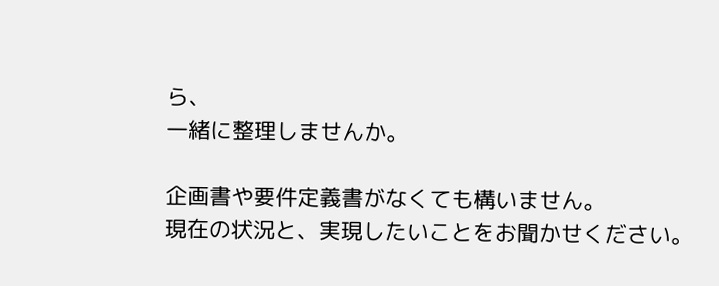ら、
一緒に整理しませんか。

企画書や要件定義書がなくても構いません。
現在の状況と、実現したいことをお聞かせください。